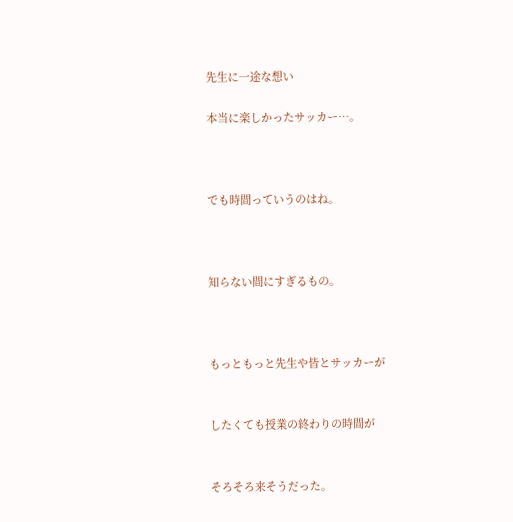先生に一途な想い

本当に楽しかったサッカー…。



でも時間っていうのはね。



知らない間にすぎるもの。



もっともっと先生や皆とサッカーが


したくても授業の終わりの時間が


そろそろ来そうだった。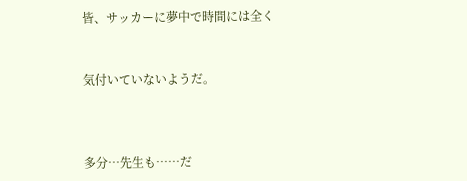皆、サッカーに夢中で時間には全く


気付いていないようだ。



多分…先生も……だ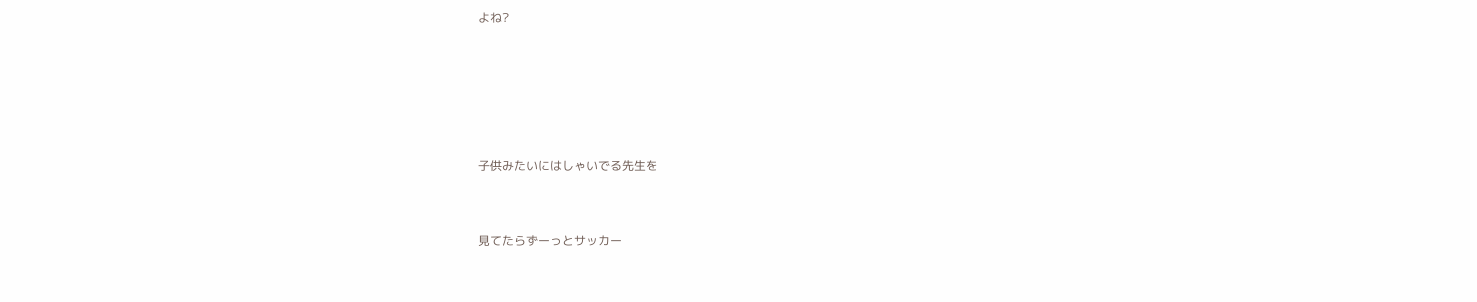よね?





子供みたいにはしゃいでる先生を


見てたらずーっとサッカー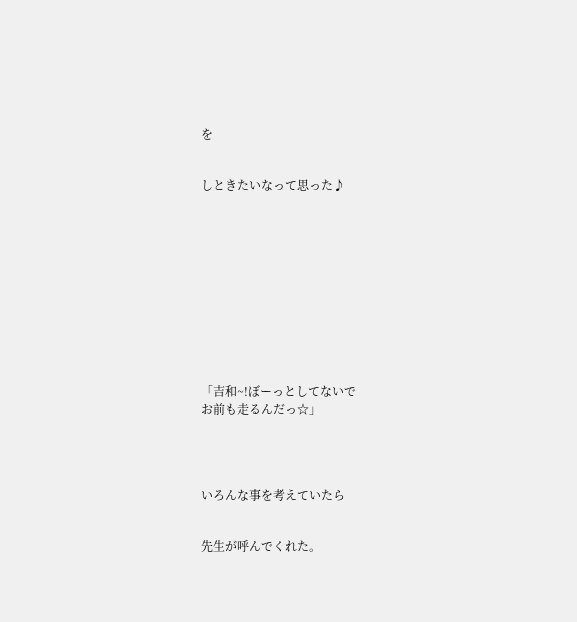を


しときたいなって思った♪











「吉和~!ぼーっとしてないで
お前も走るんだっ☆」




いろんな事を考えていたら


先生が呼んでくれた。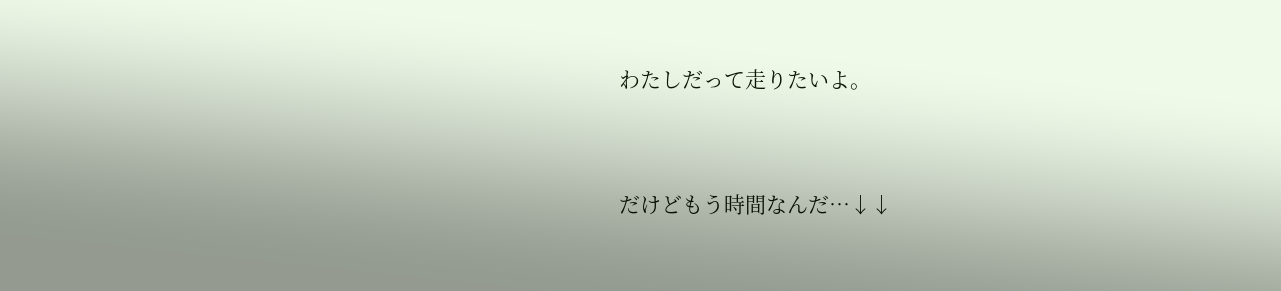わたしだって走りたいよ。




だけどもう時間なんだ…↓↓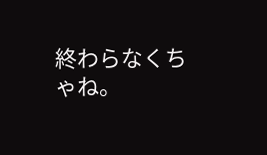終わらなくちゃね。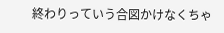終わりっていう合図かけなくちゃ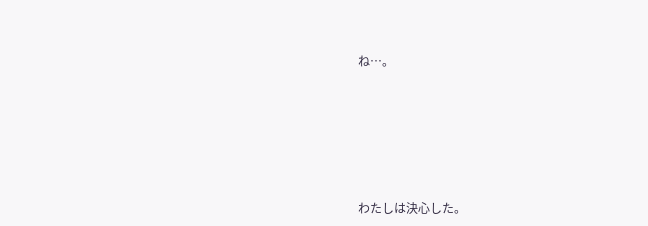ね…。






わたしは決心した。